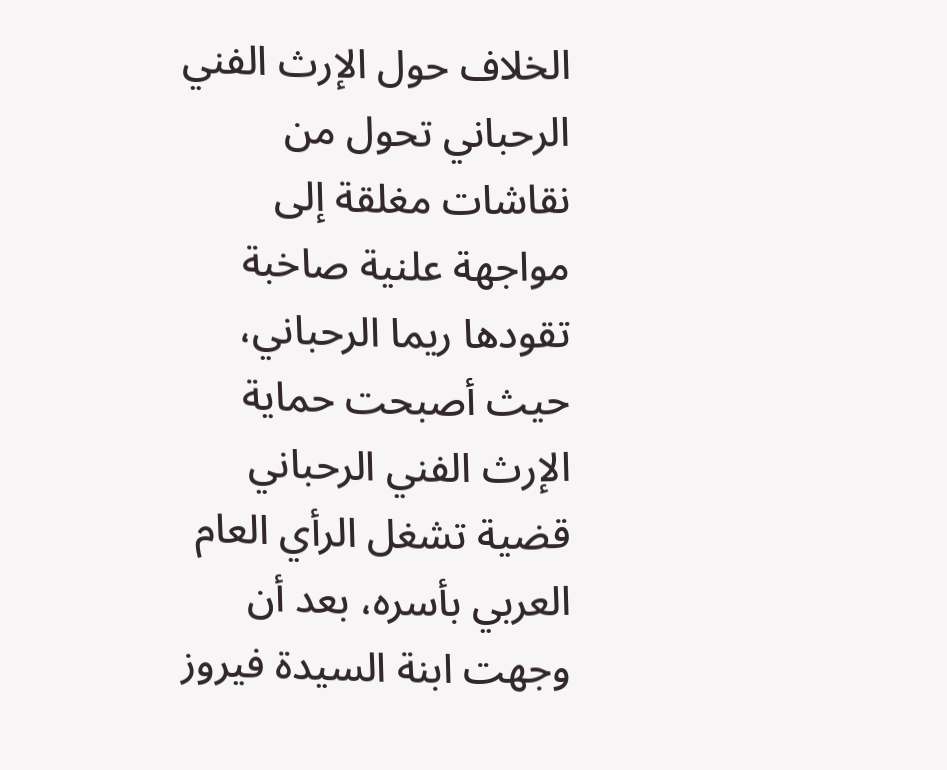الخلاف حول الإرث الفني الرحباني تحول من نقاشات مغلقة إلى مواجهة علنية صاخبة تقودها ريما الرحباني، حيث أصبحت حماية الإرث الفني الرحباني قضية تشغل الرأي العام العربي بأسره، بعد أن وجهت ابنة السيدة فيروز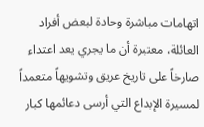اتهامات مباشرة وحادة لبعض أفراد العائلة، معتبرة أن ما يجري يعد اعتداء صارخاً على تاريخ عريق وتشويهاً متعمداً لمسيرة الإبداع التي أرسى دعائمها كبار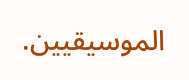الموسيقيين.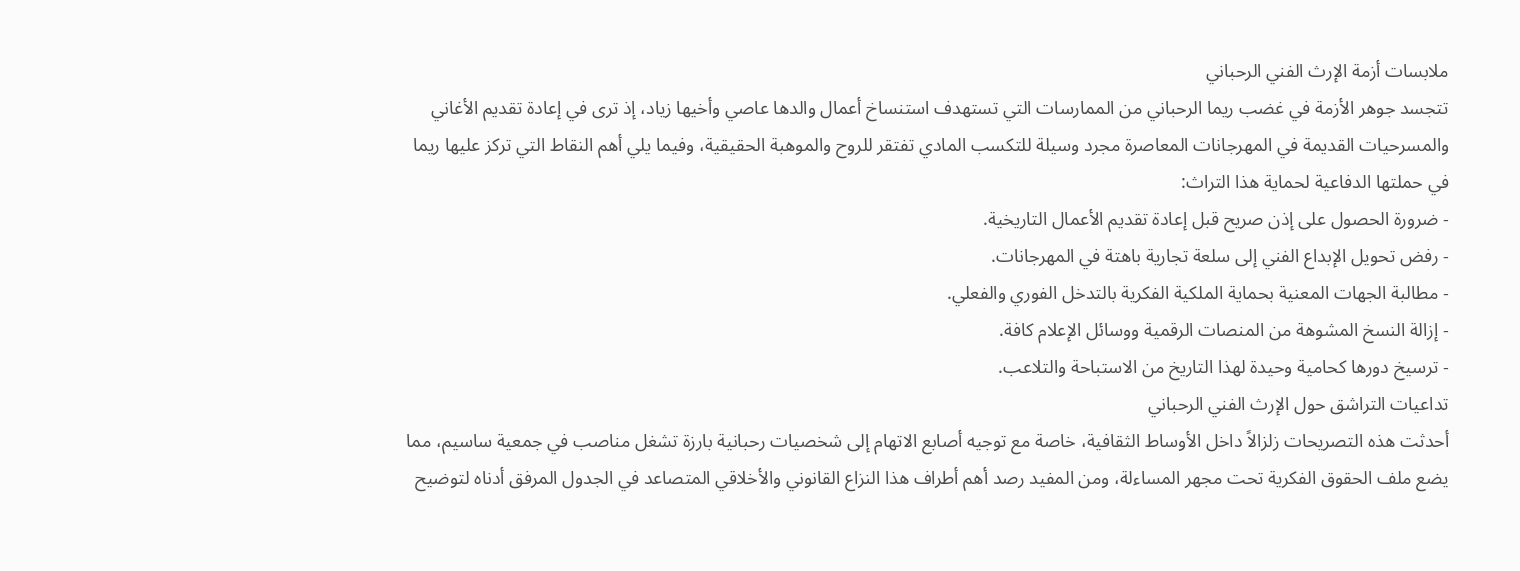ملابسات أزمة الإرث الفني الرحباني
تتجسد جوهر الأزمة في غضب ريما الرحباني من الممارسات التي تستهدف استنساخ أعمال والدها عاصي وأخيها زياد، إذ ترى في إعادة تقديم الأغاني والمسرحيات القديمة في المهرجانات المعاصرة مجرد وسيلة للتكسب المادي تفتقر للروح والموهبة الحقيقية، وفيما يلي أهم النقاط التي تركز عليها ريما في حملتها الدفاعية لحماية هذا التراث:
- ضرورة الحصول على إذن صريح قبل إعادة تقديم الأعمال التاريخية.
- رفض تحويل الإبداع الفني إلى سلعة تجارية باهتة في المهرجانات.
- مطالبة الجهات المعنية بحماية الملكية الفكرية بالتدخل الفوري والفعلي.
- إزالة النسخ المشوهة من المنصات الرقمية ووسائل الإعلام كافة.
- ترسيخ دورها كحامية وحيدة لهذا التاريخ من الاستباحة والتلاعب.
تداعيات التراشق حول الإرث الفني الرحباني
أحدثت هذه التصريحات زلزالاً داخل الأوساط الثقافية، خاصة مع توجيه أصابع الاتهام إلى شخصيات رحبانية بارزة تشغل مناصب في جمعية ساسيم، مما يضع ملف الحقوق الفكرية تحت مجهر المساءلة، ومن المفيد رصد أهم أطراف هذا النزاع القانوني والأخلاقي المتصاعد في الجدول المرفق أدناه لتوضيح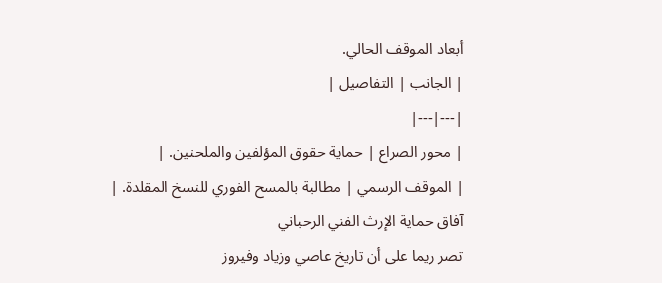أبعاد الموقف الحالي.
| الجانب | التفاصيل |
|---|---|
| محور الصراع | حماية حقوق المؤلفين والملحنين. |
| الموقف الرسمي | مطالبة بالمسح الفوري للنسخ المقلدة. |
آفاق حماية الإرث الفني الرحباني
تصر ريما على أن تاريخ عاصي وزياد وفيروز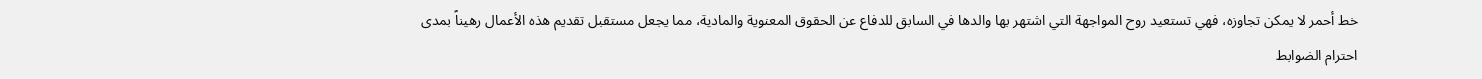خط أحمر لا يمكن تجاوزه، فهي تستعيد روح المواجهة التي اشتهر بها والدها في السابق للدفاع عن الحقوق المعنوية والمادية، مما يجعل مستقبل تقديم هذه الأعمال رهيناً بمدى احترام الضوابط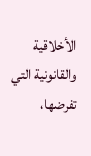الأخلاقية والقانونية التي تفرضها،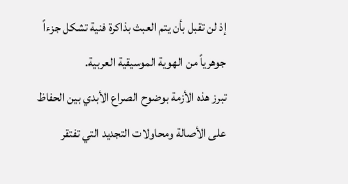إذ لن تقبل بأن يتم العبث بذاكرة فنية تشكل جزءاً جوهرياً من الهوية الموسيقية العربية.
تبرز هذه الأزمة بوضوح الصراع الأبدي بين الحفاظ على الأصالة ومحاولات التجديد التي تفتقر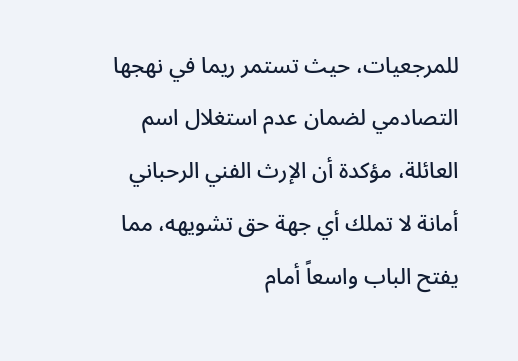للمرجعيات، حيث تستمر ريما في نهجها التصادمي لضمان عدم استغلال اسم العائلة، مؤكدة أن الإرث الفني الرحباني أمانة لا تملك أي جهة حق تشويهه، مما يفتح الباب واسعاً أمام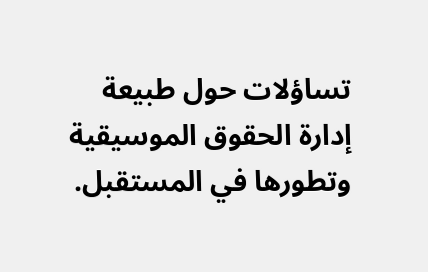تساؤلات حول طبيعة إدارة الحقوق الموسيقية وتطورها في المستقبل.